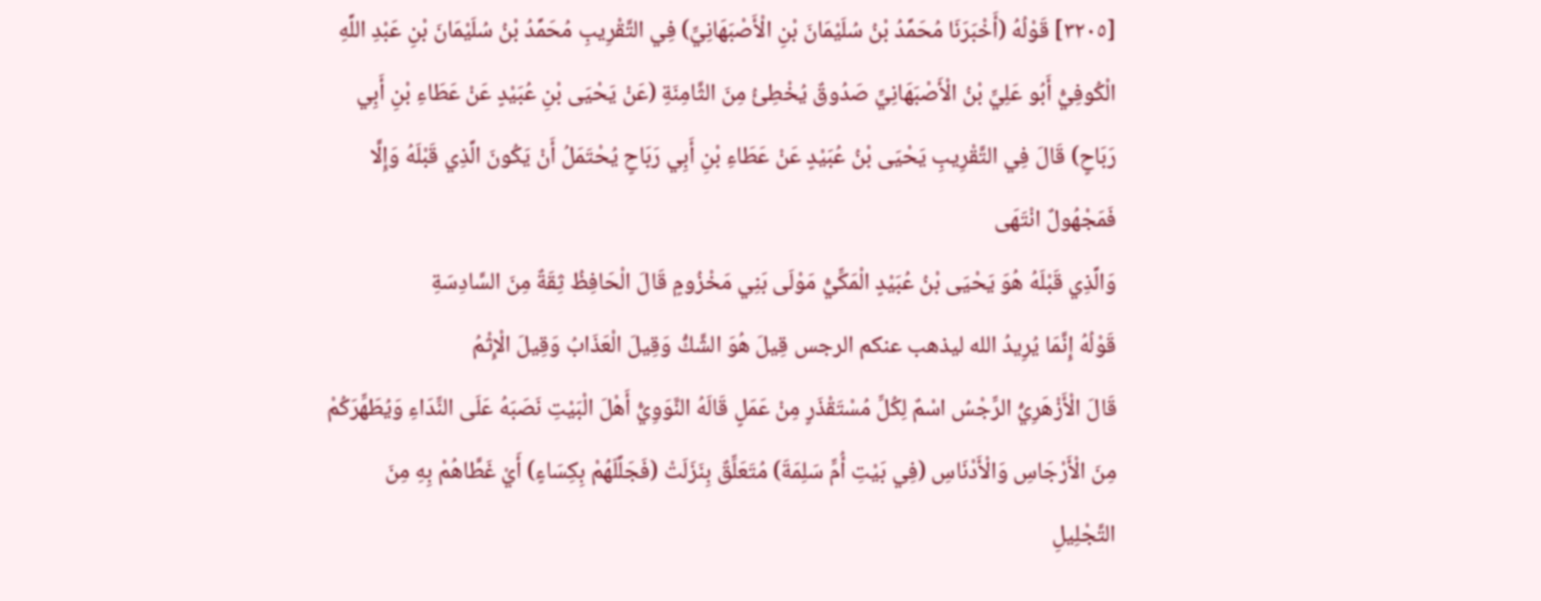[٣٢٠٥] قَوْلُهُ (أَخْبَرَنَا مُحَمَّدُ بْنُ سُلَيْمَانَ بْنِ الْأَصْبَهَانِيِّ) فِي التَّقْرِيبِ مُحَمَّدُ بْنُ سُلَيْمَانَ بْنِ عَبْدِ اللَّهِ الْكُوفِيُّ أَبُو عَلِيِّ بْنُ الْأَصْبَهَانِيِّ صَدُوقٌ يُخْطِئُ مِنَ الثَّامِنَةِ (عَنْ يَحْيَى بْنِ عُبَيْدٍ عَنْ عَطَاءِ بْنِ أَبِي رَبَاحٍ) قَالَ فِي التَّقْرِيبِ يَحْيَى بْنُ عُبَيْدٍ عَنْ عَطَاءِ بْنِ أَبِي رَبَاحٍ يُحْتَمَلُ أَنْ يَكُونَ الَّذِي قَبْلَهُ وَإِلَّا فَمَجْهُولٌ انْتَهَى
وَالَّذِي قَبْلَهُ هُوَ يَحْيَى بْنُ عُبَيْدٍ الْمَكِّيُّ مَوْلَى بَنِي مَخْزُومٍ قَالَ الْحَافِظُ ثِقَةٌ مِنَ السَّادِسَةِ
قَوْلُهُ إِنَّمَا يُرِيدُ الله ليذهب عنكم الرجس قِيلَ هُوَ الشَّكُّ وَقِيلَ الْعَذَابُ وَقِيلَ الْإِثْمُ
قَالَ الْأَزْهَرِيُّ الرِّجْسُ اسْمٌ لِكُلِّ مُسْتَقْذَرٍ مِنْ عَمَلٍ قَالَهُ النَّوَوِيُّ أَهْلَ الْبَيْتِ نَصَبَهُ عَلَى النِّدَاءِ وَيُطَهِّرَكُمْ مِنَ الْأَرْجَاسِ وَالْأَدْنَاسِ (فِي بَيْتِ أُمِّ سَلِمَةَ) مُتَعَلِّقٌ بِنَزَلَتْ (فَجَلَّلَهُمْ بِكِسَاءٍ) أَيْ غَطَّاهُمْ بِهِ مِنَ التَّجْلِيلِ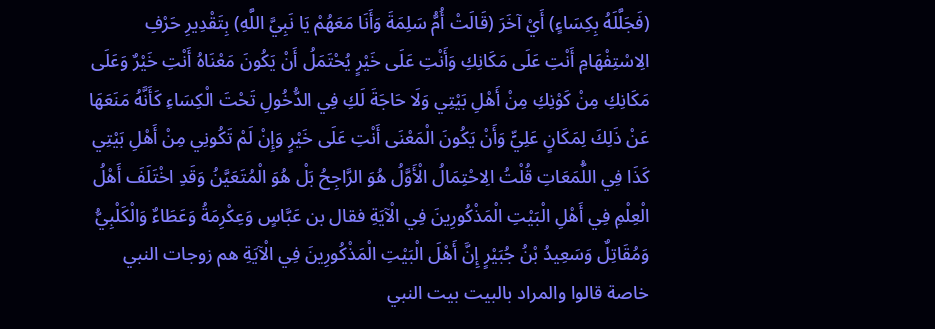(فَجَلَّلَهُ بِكِسَاءٍ) أَيْ آخَرَ (قَالَتْ أُمُّ سَلِمَةَ وَأَنَا مَعَهُمْ يَا نَبِيَّ اللَّهِ) بِتَقْدِيرِ حَرْفِ الِاسْتِفْهَامِ أَنْتِ عَلَى مَكَانِكِ وَأَنْتِ عَلَى خَيْرٍ يُحْتَمَلُ أَنْ يَكُونَ مَعْنَاهُ أَنْتِ خَيْرٌ وَعَلَى مَكَانِكِ مِنْ كَوْنِكِ مِنْ أَهْلِ بَيْتِي وَلَا حَاجَةَ لَكِ فِي الدُّخُولِ تَحْتَ الْكِسَاءِ كَأَنَّهُ مَنَعَهَا عَنْ ذَلِكَ لِمَكَانٍ عَلِيٍّ وَأَنْ يَكُونَ الْمَعْنَى أَنْتِ عَلَى خَيْرٍ وَإِنْ لَمْ تَكُونِي مِنْ أَهْلِ بَيْتِي كَذَا فِي اللُّمَعَاتِ قُلْتُ الِاحْتِمَالُ الْأَوَّلُ هُوَ الرَّاجِحُ بَلْ هُوَ الْمُتَعَيَّنُ وَقَدِ اخْتَلَفَ أَهْلُ الْعِلْمِ فِي أَهْلِ الْبَيْتِ الْمَذْكُورِينَ فِي الْآيَةِ فقال بن عَبَّاسٍ وَعِكْرِمَةُ وَعَطَاءٌ وَالْكَلْبِيُّ وَمُقَاتِلٌ وَسَعِيدُ بْنُ جُبَيْرٍ إِنَّ أَهْلَ الْبَيْتِ الْمَذْكُورِينَ فِي الْآيَةِ هم زوجات النبي خاصة قالوا والمراد بالبيت بيت النبي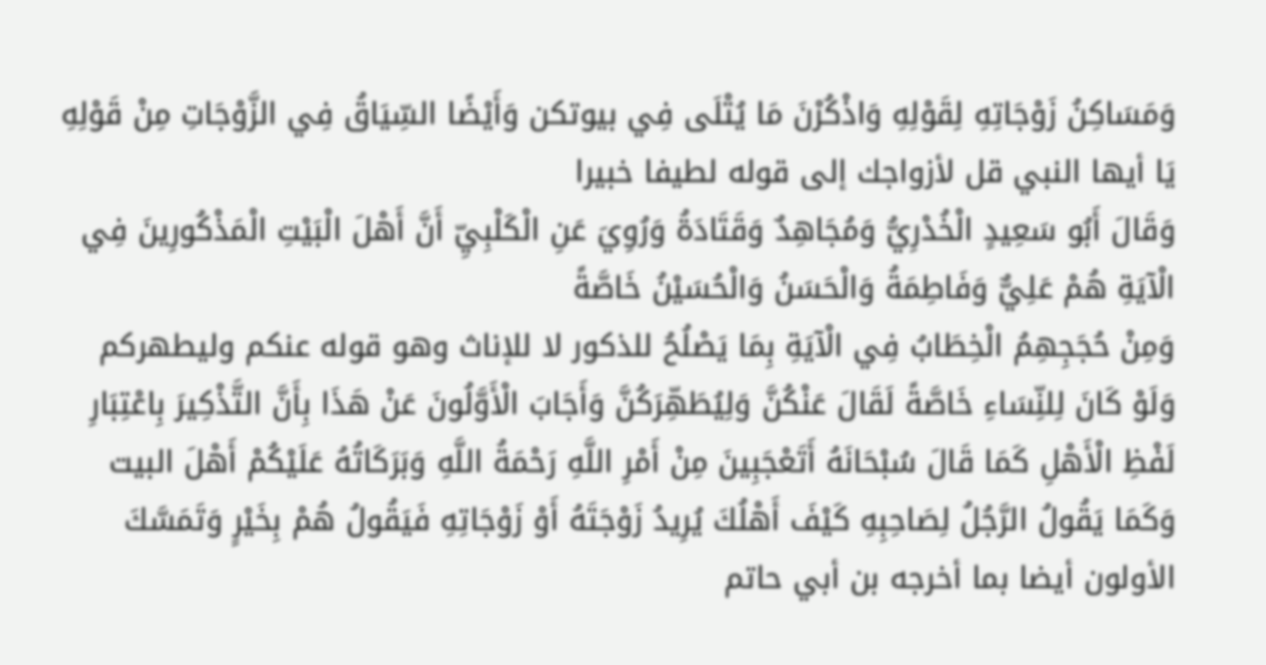وَمَسَاكِنُ زَوْجَاتِهِ لِقَوْلِهِ وَاذْكُرْنَ مَا يُتْلَى فِي بيوتكن وَأَيْضًا السِّيَاقُ فِي الزَّوْجَاتِ مِنْ قَوْلِهِ يَا أيها النبي قل لأزواجك إلى قوله لطيفا خبيرا
وَقَالَ أَبُو سَعِيدٍ الْخُدْرِيُّ وَمُجَاهِدٌ وَقَتَادَةُ وَرُوِيَ عَنِ الْكَلْبِيِّ أَنَّ أَهْلَ الْبَيْتِ الْمَذْكُورِينَ فِي الْآيَةِ هُمْ عَلِيٌّ وَفَاطِمَةُ وَالْحَسَنُ وَالْحُسَيْنُ خَاصَّةً
وَمِنْ حُجَجِهِمُ الْخِطَابُ فِي الْآيَةِ بِمَا يَصْلُحُ للذكور لا للإناث وهو قوله عنكم وليطهركم وَلَوْ كَانَ لِلنِّسَاءِ خَاصَّةً لَقَالَ عَنْكُنَّ وَلِيُطَهِّرَكُنَّ وَأَجَابَ الْأَوَّلُونَ عَنْ هَذَا بِأَنَّ التَّذْكِيرَ بِاعْتِبَارِ لَفْظِ الْأَهْلِ كَمَا قَالَ سُبْحَانَهُ أَتَعْجَبِينَ مِنْ أَمْرِ اللَّهِ رَحْمَةُ اللَّهِ وَبَرَكَاتُهُ عَلَيْكُمْ أَهْلَ البيت وَكَمَا يَقُولُ الرَّجُلُ لِصَاحِبِهِ كَيْفَ أَهْلُكَ يُرِيدُ زَوْجَتَهُ أَوْ زَوْجَاتِهِ فَيَقُولُ هُمْ بِخَيْرٍ وَتَمَسَّكَ الأولون أيضا بما أخرجه بن أبي حاتم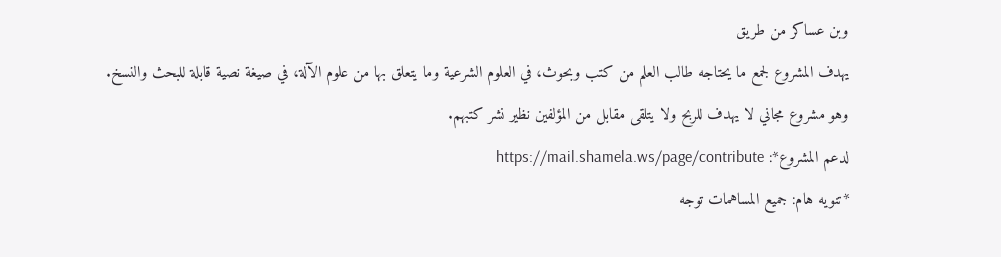وبن عساكر من طريق
يهدف المشروع لجمع ما يحتاجه طالب العلم من كتب وبحوث، في العلوم الشرعية وما يتعلق بها من علوم الآلة، في صيغة نصية قابلة للبحث والنسخ.
وهو مشروع مجاني لا يهدف للربح ولا يتلقى مقابل من المؤلفين نظير نشر كتبهم.
لدعم المشروع*: https://mail.shamela.ws/page/contribute
*تنويه هام: جميع المساهمات توجه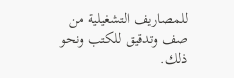للمصاريف التشغيلية من صف وتدقيق للكتب ونحو ذلك.